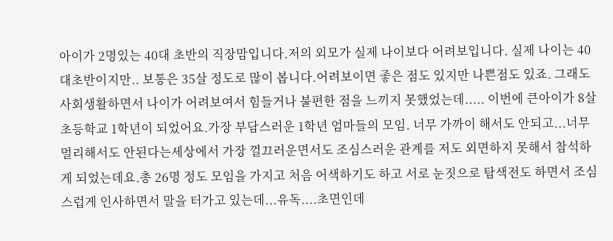아이가 2명있는 40대 초반의 직장맘입니다.저의 외모가 실제 나이보다 어려보입니다. 실제 나이는 40대초반이지만.. 보통은 35살 정도로 많이 봅니다.어려보이면 좋은 점도 있지만 나쁜점도 있죠. 그래도 사회생활하면서 나이가 어려보여서 힘들거나 불편한 점을 느끼지 못했었는데..... 이번에 큰아이가 8살 초등학교 1학년이 되었어요.가장 부담스러운 1학년 엄마들의 모임. 너무 가까이 해서도 안되고...너무 멀리해서도 안된다는세상에서 가장 껄끄러운면서도 조심스러운 관계를 저도 외면하지 못해서 참석하게 되었는데요.총 26명 정도 모임을 가지고 처음 어색하기도 하고 서로 눈짓으로 탐색전도 하면서 조심스럽게 인사하면서 말을 터가고 있는데...유독....초면인데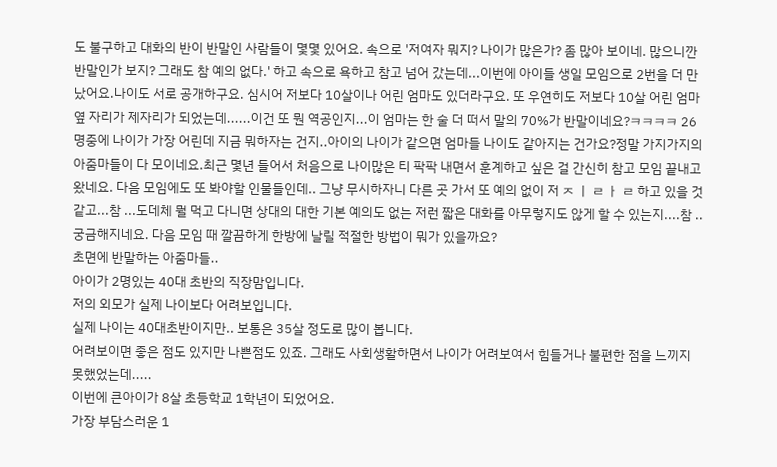도 불구하고 대화의 반이 반말인 사람들이 몇몇 있어요. 속으로 '저여자 뭐지? 나이가 많은가? 좀 많아 보이네. 많으니깐 반말인가 보지? 그래도 참 예의 없다.' 하고 속으로 욕하고 참고 넘어 갔는데...이번에 아이들 생일 모임으로 2번을 더 만났어요.나이도 서로 공개하구요. 심시어 저보다 10살이나 어린 엄마도 있더라구요. 또 우연히도 저보다 10살 어린 엄마 옆 자리가 제자리가 되었는데......이건 또 뭔 역공인지...이 엄마는 한 술 더 떠서 말의 70%가 반말이네요?ㅋㅋㅋㅋ 26명중에 나이가 가장 어린데 지금 뭐하자는 건지..아이의 나이가 같으면 엄마들 나이도 같아지는 건가요?정말 가지가지의 아줌마들이 다 모이네요.최근 몇년 들어서 처음으로 나이많은 티 팍팍 내면서 훈계하고 싶은 걸 간신히 참고 모임 끝내고 왔네요. 다음 모임에도 또 봐야할 인물들인데.. 그냥 무시하자니 다른 곳 가서 또 예의 없이 저 ㅈ ㅣ ㄹ ㅏ ㄹ 하고 있을 것 같고...참 ...도데체 뭘 먹고 다니면 상대의 대한 기본 예의도 없는 저런 짧은 대화를 아무렇지도 않게 할 수 있는지....참 ..궁금해지네요. 다음 모임 때 깔끔하게 한방에 날릴 적절한 방법이 뭐가 있을까요?
초면에 반말하는 아줌마들..
아이가 2명있는 40대 초반의 직장맘입니다.
저의 외모가 실제 나이보다 어려보입니다.
실제 나이는 40대초반이지만.. 보통은 35살 정도로 많이 봅니다.
어려보이면 좋은 점도 있지만 나쁜점도 있죠. 그래도 사회생활하면서 나이가 어려보여서 힘들거나 불편한 점을 느끼지 못했었는데.....
이번에 큰아이가 8살 초등학교 1학년이 되었어요.
가장 부담스러운 1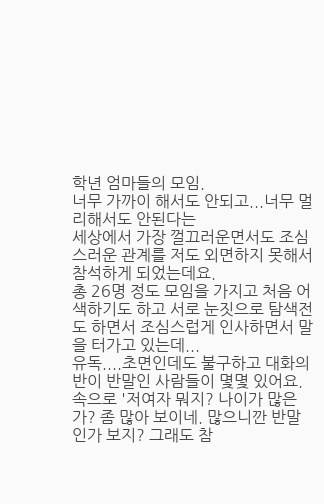학년 엄마들의 모임.
너무 가까이 해서도 안되고...너무 멀리해서도 안된다는
세상에서 가장 껄끄러운면서도 조심스러운 관계를 저도 외면하지 못해서 참석하게 되었는데요.
총 26명 정도 모임을 가지고 처음 어색하기도 하고 서로 눈짓으로 탐색전도 하면서 조심스럽게 인사하면서 말을 터가고 있는데...
유독....초면인데도 불구하고 대화의 반이 반말인 사람들이 몇몇 있어요.
속으로 '저여자 뭐지? 나이가 많은가? 좀 많아 보이네. 많으니깐 반말인가 보지? 그래도 참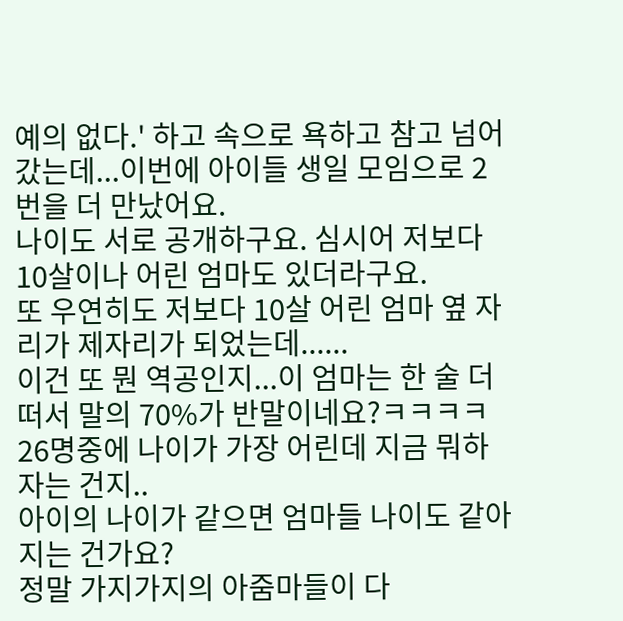예의 없다.' 하고 속으로 욕하고 참고 넘어 갔는데...이번에 아이들 생일 모임으로 2번을 더 만났어요.
나이도 서로 공개하구요. 심시어 저보다 10살이나 어린 엄마도 있더라구요.
또 우연히도 저보다 10살 어린 엄마 옆 자리가 제자리가 되었는데......
이건 또 뭔 역공인지...이 엄마는 한 술 더 떠서 말의 70%가 반말이네요?ㅋㅋㅋㅋ
26명중에 나이가 가장 어린데 지금 뭐하자는 건지..
아이의 나이가 같으면 엄마들 나이도 같아지는 건가요?
정말 가지가지의 아줌마들이 다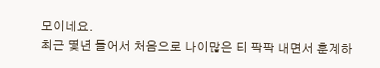모이네요.
최근 몇년 들어서 처음으로 나이많은 티 팍팍 내면서 훈계하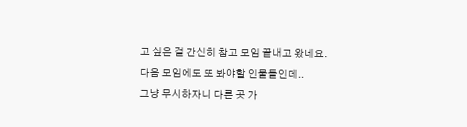고 싶은 걸 간신히 참고 모임 끝내고 왔네요.
다음 모임에도 또 봐야할 인물들인데..
그냥 무시하자니 다른 곳 가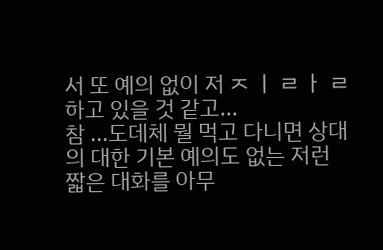서 또 예의 없이 저 ㅈ ㅣ ㄹ ㅏ ㄹ 하고 있을 것 같고...
참 ...도데체 뭘 먹고 다니면 상대의 대한 기본 예의도 없는 저런 짧은 대화를 아무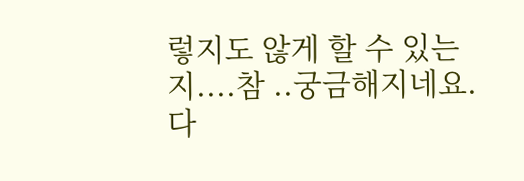렇지도 않게 할 수 있는지....참 ..궁금해지네요.
다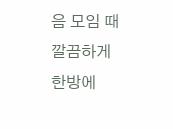음 모임 때 깔끔하게 한방에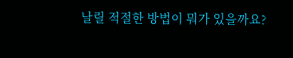날릴 적절한 방법이 뭐가 있을까요?